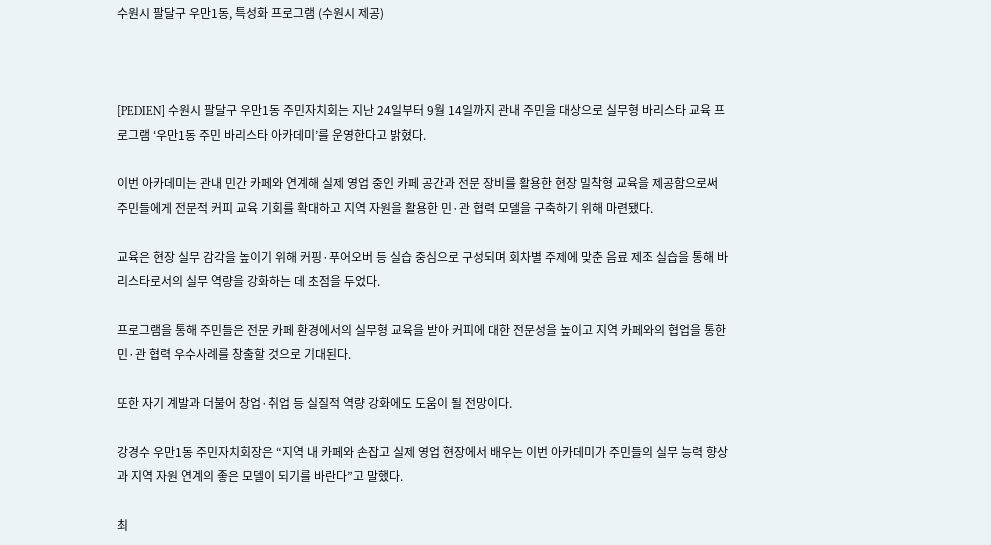수원시 팔달구 우만1동, 특성화 프로그램 (수원시 제공)



[PEDIEN] 수원시 팔달구 우만1동 주민자치회는 지난 24일부터 9월 14일까지 관내 주민을 대상으로 실무형 바리스타 교육 프로그램 ‘우만1동 주민 바리스타 아카데미’를 운영한다고 밝혔다.

이번 아카데미는 관내 민간 카페와 연계해 실제 영업 중인 카페 공간과 전문 장비를 활용한 현장 밀착형 교육을 제공함으로써 주민들에게 전문적 커피 교육 기회를 확대하고 지역 자원을 활용한 민·관 협력 모델을 구축하기 위해 마련됐다.

교육은 현장 실무 감각을 높이기 위해 커핑·푸어오버 등 실습 중심으로 구성되며 회차별 주제에 맞춘 음료 제조 실습을 통해 바리스타로서의 실무 역량을 강화하는 데 초점을 두었다.

프로그램을 통해 주민들은 전문 카페 환경에서의 실무형 교육을 받아 커피에 대한 전문성을 높이고 지역 카페와의 협업을 통한 민·관 협력 우수사례를 창출할 것으로 기대된다.

또한 자기 계발과 더불어 창업·취업 등 실질적 역량 강화에도 도움이 될 전망이다.

강경수 우만1동 주민자치회장은 “지역 내 카페와 손잡고 실제 영업 현장에서 배우는 이번 아카데미가 주민들의 실무 능력 향상과 지역 자원 연계의 좋은 모델이 되기를 바란다”고 말했다.

최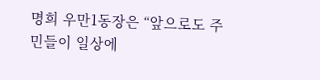명희 우만1동장은 “앞으로도 주민들이 일상에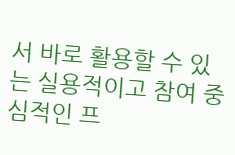서 바로 활용할 수 있는 실용적이고 참여 중심적인 프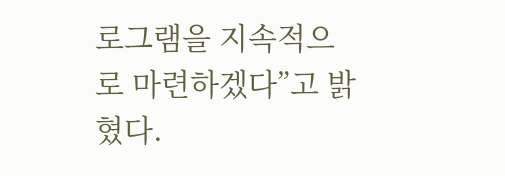로그램을 지속적으로 마련하겠다”고 밝혔다.